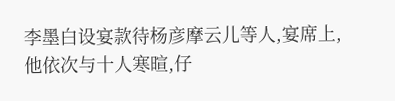李墨白设宴款待杨彦摩云儿等人,宴席上,他依次与十人寒暄,仔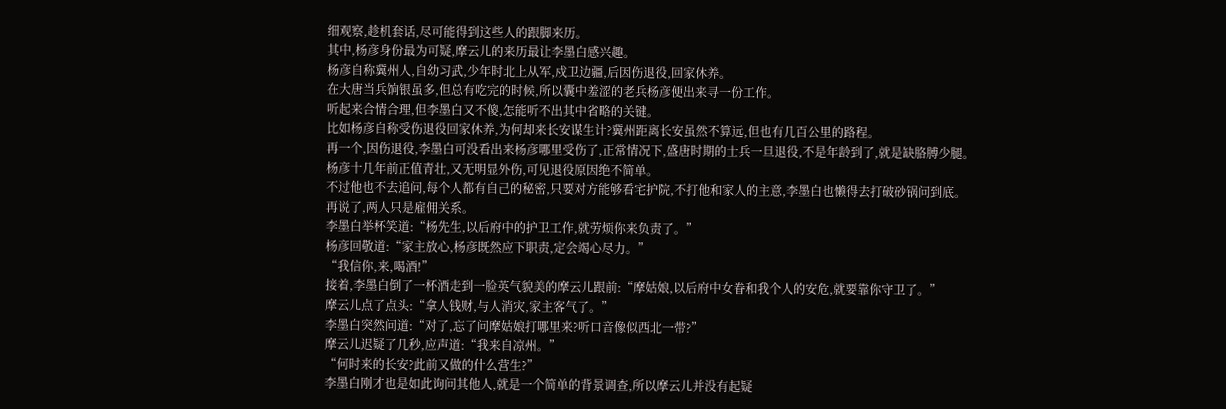细观察,趁机套话,尽可能得到这些人的跟脚来历。
其中,杨彦身份最为可疑,摩云儿的来历最让李墨白感兴趣。
杨彦自称冀州人,自幼习武,少年时北上从军,戍卫边疆,后因伤退役,回家休养。
在大唐当兵饷银虽多,但总有吃完的时候,所以囊中羞涩的老兵杨彦便出来寻一份工作。
听起来合情合理,但李墨白又不傻,怎能听不出其中省略的关键。
比如杨彦自称受伤退役回家休养,为何却来长安谋生计?冀州距离长安虽然不算远,但也有几百公里的路程。
再一个,因伤退役,李墨白可没看出来杨彦哪里受伤了,正常情况下,盛唐时期的士兵一旦退役,不是年龄到了,就是缺胳膊少腿。
杨彦十几年前正值青壮,又无明显外伤,可见退役原因绝不简单。
不过他也不去追问,每个人都有自己的秘密,只要对方能够看宅护院,不打他和家人的主意,李墨白也懒得去打破砂锅问到底。
再说了,两人只是雇佣关系。
李墨白举杯笑道:“杨先生,以后府中的护卫工作,就劳烦你来负责了。”
杨彦回敬道:“家主放心,杨彦既然应下职责,定会竭心尽力。”
“我信你,来,喝酒!”
接着,李墨白倒了一杯酒走到一脸英气貌美的摩云儿跟前:“摩姑娘,以后府中女眷和我个人的安危,就要靠你守卫了。”
摩云儿点了点头:“拿人钱财,与人消灾,家主客气了。”
李墨白突然问道:“对了,忘了问摩姑娘打哪里来?听口音像似西北一带?”
摩云儿迟疑了几秒,应声道:“我来自凉州。”
“何时来的长安?此前又做的什么营生?”
李墨白刚才也是如此询问其他人,就是一个简单的背景调查,所以摩云儿并没有起疑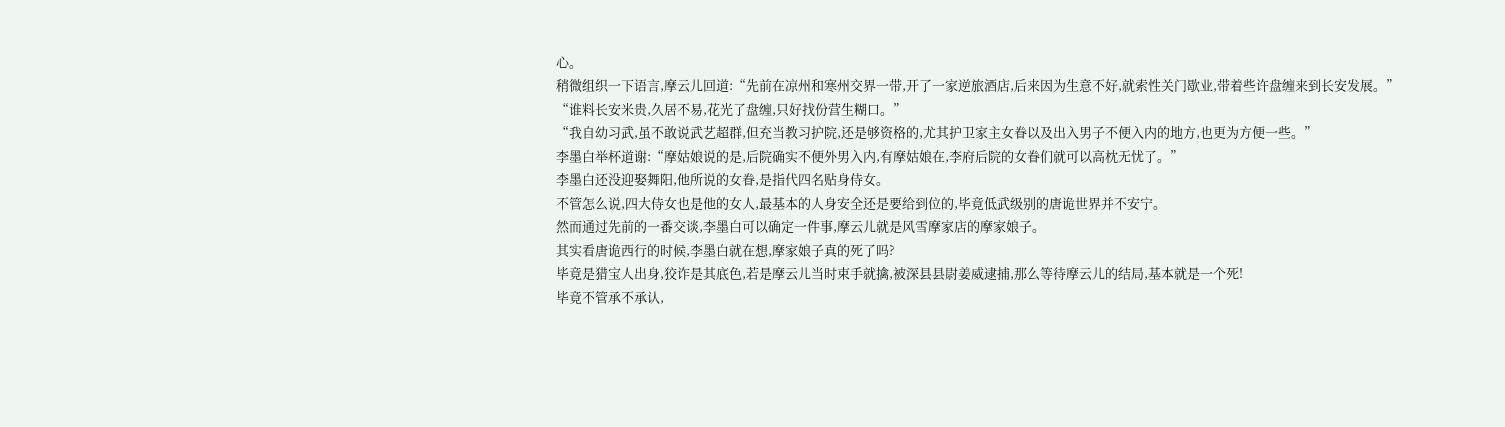心。
稍微组织一下语言,摩云儿回道:“先前在凉州和寒州交界一带,开了一家逆旅酒店,后来因为生意不好,就索性关门歇业,带着些许盘缠来到长安发展。”
“谁料长安米贵,久居不易,花光了盘缠,只好找份营生糊口。”
“我自幼习武,虽不敢说武艺超群,但充当教习护院,还是够资格的,尤其护卫家主女眷以及出入男子不便入内的地方,也更为方便一些。”
李墨白举杯道谢:“摩姑娘说的是,后院确实不便外男入内,有摩姑娘在,李府后院的女眷们就可以高枕无忧了。”
李墨白还没迎娶舞阳,他所说的女眷,是指代四名贴身侍女。
不管怎么说,四大侍女也是他的女人,最基本的人身安全还是要给到位的,毕竟低武级别的唐诡世界并不安宁。
然而通过先前的一番交谈,李墨白可以确定一件事,摩云儿就是风雪摩家店的摩家娘子。
其实看唐诡西行的时候,李墨白就在想,摩家娘子真的死了吗?
毕竟是猎宝人出身,狡诈是其底色,若是摩云儿当时束手就擒,被深县县尉姜威逮捕,那么等待摩云儿的结局,基本就是一个死!
毕竟不管承不承认,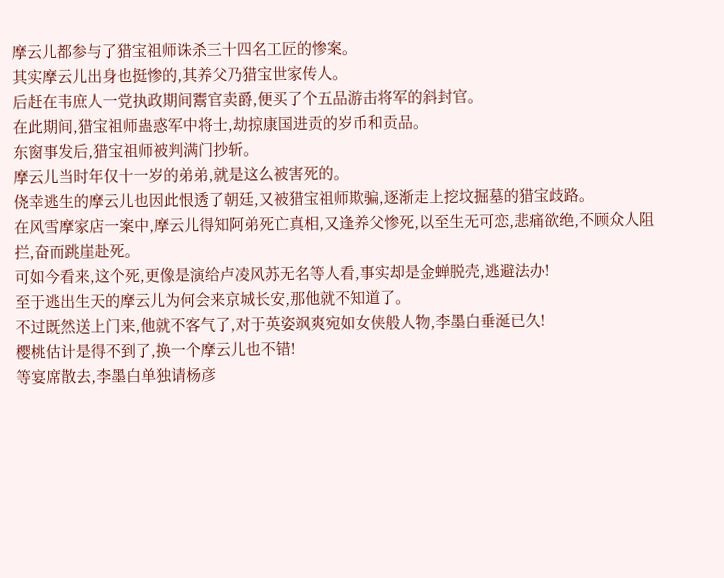摩云儿都参与了猎宝祖师诛杀三十四名工匠的惨案。
其实摩云儿出身也挺惨的,其养父乃猎宝世家传人。
后赶在韦庶人一党执政期间鬻官卖爵,便买了个五品游击将军的斜封官。
在此期间,猎宝祖师蛊惑军中将士,劫掠康国进贡的岁币和贡品。
东窗事发后,猎宝祖师被判满门抄斩。
摩云儿当时年仅十一岁的弟弟,就是这么被害死的。
侥幸逃生的摩云儿也因此恨透了朝廷,又被猎宝祖师欺骗,逐渐走上挖坟掘墓的猎宝歧路。
在风雪摩家店一案中,摩云儿得知阿弟死亡真相,又逢养父惨死,以至生无可恋,悲痛欲绝,不顾众人阻拦,奋而跳崖赴死。
可如今看来,这个死,更像是演给卢凌风苏无名等人看,事实却是金蝉脱壳,逃避法办!
至于逃出生天的摩云儿为何会来京城长安,那他就不知道了。
不过既然送上门来,他就不客气了,对于英姿飒爽宛如女侠般人物,李墨白垂涎已久!
樱桃估计是得不到了,换一个摩云儿也不错!
等宴席散去,李墨白单独请杨彦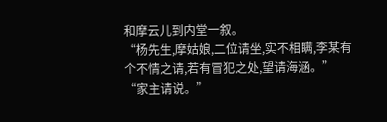和摩云儿到内堂一叙。
“杨先生,摩姑娘,二位请坐,实不相瞒,李某有个不情之请,若有冒犯之处,望请海涵。”
“家主请说。”